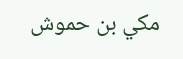مكي بن حموش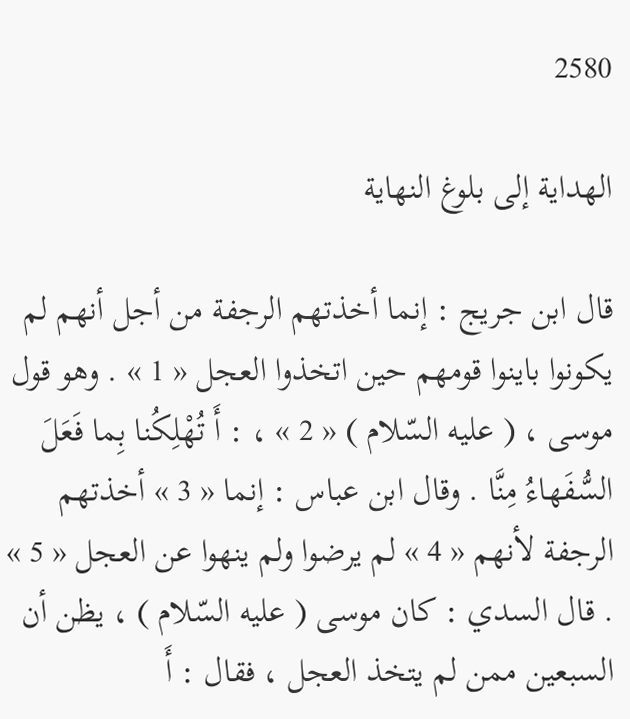2580

الهداية إلى بلوغ النهاية

قال ابن جريج : إنما أخذتهم الرجفة من أجل أنهم لم يكونوا باينوا قومهم حين اتخذوا العجل « 1 » . وهو قول موسى ، ( عليه السّلام ) « 2 » ، : أَ تُهْلِكُنا بِما فَعَلَ السُّفَهاءُ مِنَّا . وقال ابن عباس : إنما « 3 » أخذتهم الرجفة لأنهم « 4 » لم يرضوا ولم ينهوا عن العجل « 5 » . قال السدي : كان موسى ( عليه السّلام ) ، يظن أن السبعين ممن لم يتخذ العجل ، فقال : أَ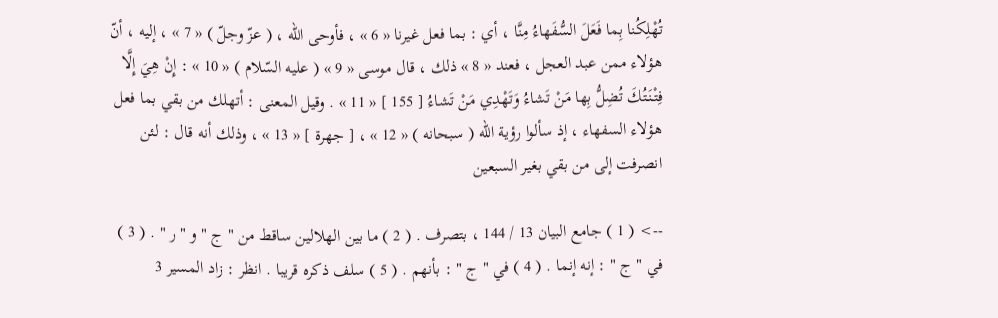تُهْلِكُنا بِما فَعَلَ السُّفَهاءُ مِنَّا ، أي : بما فعل غيرنا « 6 » ، فأوحى اللّه ، ( عزّ وجلّ ) « 7 » ، إليه ، أنّ هؤلاء ممن عبد العجل ، فعند « 8 » ذلك ، قال موسى « 9 » ( عليه السّلام ) « 10 » : إِنْ هِيَ إِلَّا فِتْنَتُكَ تُضِلُّ بِها مَنْ تَشاءُ وَتَهْدِي مَنْ تَشاءُ [ 155 ] « 11 » . وقيل المعنى : أتهلك من بقي بما فعل هؤلاء السفهاء ، إذ سألوا رؤية اللّه ( سبحانه ) « 12 » ، [ جهرة ] « 13 » ، وذلك أنه قال : لئن انصرفت إلى من بقي بغير السبعين

--> ( 1 ) جامع البيان 13 / 144 ، بتصرف . ( 2 ) ما بين الهلالين ساقط من " ج " و " ر " . ( 3 ) في " ج " : إنه إنما . ( 4 ) في " ج " : بأنهم . ( 5 ) سلف ذكره قريبا . انظر : زاد المسير 3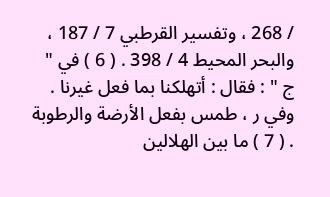/ 268 ، وتفسير القرطبي 7 / 187 ، والبحر المحيط 4 / 398 . ( 6 ) في " ج " : فقال : أتهلكنا بما فعل غيرنا . وفي ر ، طمس بفعل الأرضة والرطوبة . ( 7 ) ما بين الهلالين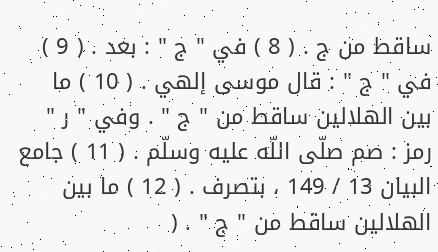ساقط من ج . ( 8 ) في " ج " : بعد . ( 9 ) في " ج " : قال موسى إلهي . ( 10 ) ما بين الهلالين ساقط من " ج " . وفي " ر " رمز : صم صلّى اللّه عليه وسلّم . ( 11 ) جامع البيان 13 / 149 ، بتصرف . ( 12 ) ما بين الهلالين ساقط من " ج " . (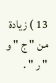13 ) زيادة من " ج " و " ر " .